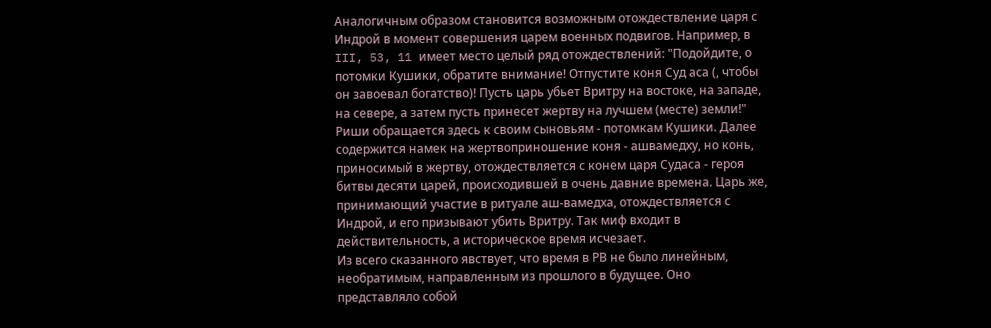Аналогичным образом становится возможным отождествление царя с Индрой в момент совершения царем военных подвигов. Например, в III, 53, 11 имеет место целый ряд отождествлений: "Подойдите, о потомки Кушики, обратите внимание! Отпустите коня Суд аса (, чтобы он завоевал богатство)! Пусть царь убьет Вритру на востоке, на западе, на севере, а затем пусть принесет жертву на лучшем (месте) земли!" Риши обращается здесь к своим сыновьям - потомкам Кушики. Далее содержится намек на жертвоприношение коня - ашвамедху, но конь, приносимый в жертву, отождествляется с конем царя Судаса - героя битвы десяти царей, происходившей в очень давние времена. Царь же, принимающий участие в ритуале аш-вамедха, отождествляется с Индрой, и его призывают убить Вритру. Так миф входит в действительность, а историческое время исчезает.
Из всего сказанного явствует, что время в РВ не было линейным, необратимым, направленным из прошлого в будущее. Оно представляло собой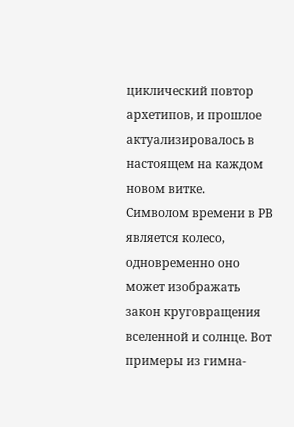циклический повтор архетипов, и прошлое актуализировалось в настоящем на каждом новом витке.
Символом времени в РВ является колесо, одновременно оно может изображать закон круговращения вселенной и солнце. Вот примеры из гимна-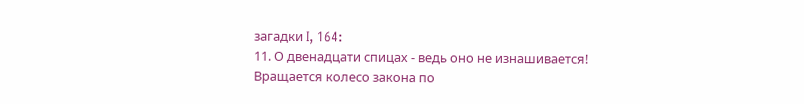загадки I, 164:
11. О двенадцати спицах - ведь оно не изнашивается! Вращается колесо закона по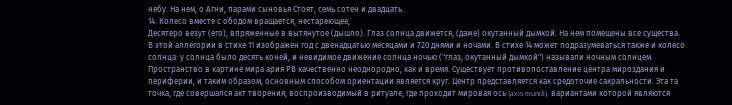небу. На нем, о Агни, парами сыновья Стоят, семь сотен и двадцать.
14. Колесо вместе с ободом вращается, нестареющее,
Десятеро везут (его), впряженные в вытянутое (дышло). Глаз солнца движется, (даже) окутанный дымкой. На нем помещены все существа.
В этой аллегории в стихе 11 изображен год с двенадцатью месяцами и 720 днями и ночами. В стихе 14 может подразумеваться также и колесо солнца: у солнца было десять коней, и невидимое движение солнца ночью ("глаз, окутанный дымкой") называли ночным солнцем.
Пространство в картине мира ария РВ качественно неоднородно, как и время. Существует противопоставление центра мироздания и периферии, и таким образом, основным способом ориентации является круг. Центр представляется как средоточие сакральности. Эта та точка, где совершался акт творения, воспроизводимый в ритуале, где проходит мировая ось (axis mundi), вариантами которой являются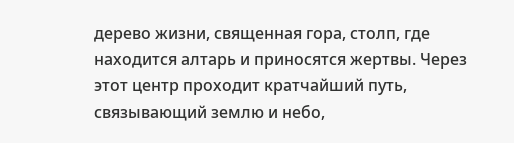дерево жизни, священная гора, столп, где находится алтарь и приносятся жертвы. Через этот центр проходит кратчайший путь, связывающий землю и небо,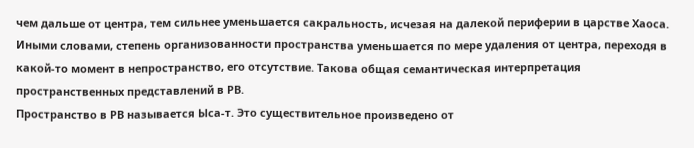чем дальше от центра, тем сильнее уменьшается сакральность, исчезая на далекой периферии в царстве Хаоса. Иными словами, степень организованности пространства уменьшается по мере удаления от центра, переходя в какой-то момент в непространство, его отсутствие. Такова общая семантическая интерпретация пространственных представлений в РВ.
Пространство в РВ называется Ыса-т. Это существительное произведено от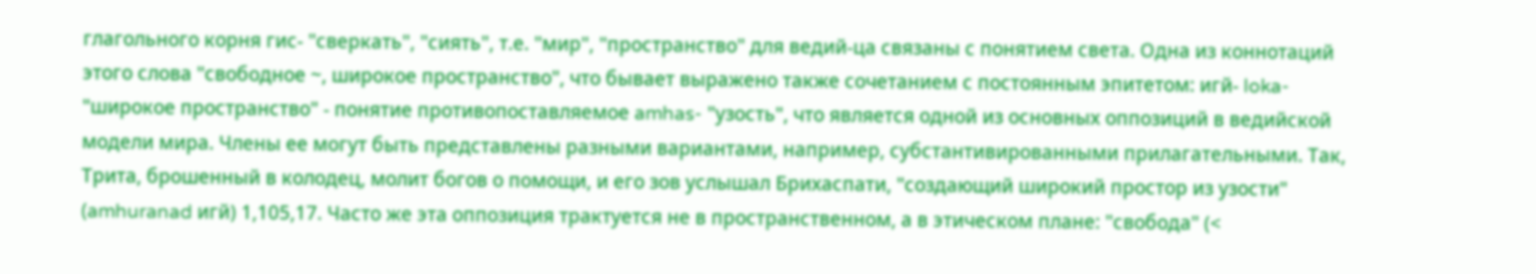глагольного корня гис- "сверкать", "сиять", т.е. "мир", "пространство" для ведий-ца связаны с понятием света. Одна из коннотаций этого слова "свободное ~, широкое пространство", что бывает выражено также сочетанием с постоянным эпитетом: игй- loka- "широкое пространство" - понятие противопоставляемое amhas- "узость", что является одной из основных оппозиций в ведийской модели мира. Члены ее могут быть представлены разными вариантами, например, субстантивированными прилагательными. Так, Трита, брошенный в колодец, молит богов о помощи, и его зов услышал Брихаспати, "создающий широкий простор из узости" (amhuranad игй) 1,105,17. Часто же эта оппозиция трактуется не в пространственном, а в этическом плане: "свобода" (<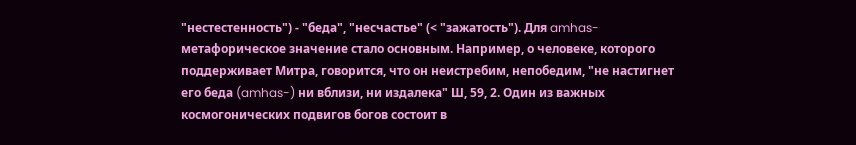"нестестенность") - "беда", "несчастье" (< "зажатость"). Для amhas- метафорическое значение стало основным. Например, о человеке, которого поддерживает Митра, говорится, что он неистребим, непобедим, "не настигнет его беда (amhas-) ни вблизи, ни издалека" Ш, 59, 2. Один из важных космогонических подвигов богов состоит в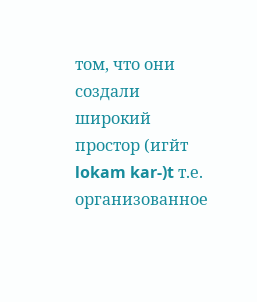том, что они создали широкий простор (игйт lokam kar-)t т.е. организованное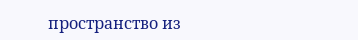пространство из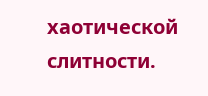хаотической слитности.